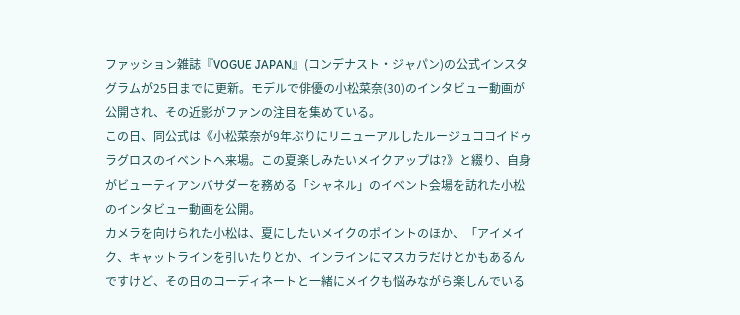ファッション雑誌『VOGUE JAPAN』(コンデナスト・ジャパン)の公式インスタグラムが25日までに更新。モデルで俳優の小松菜奈(30)のインタビュー動画が公開され、その近影がファンの注目を集めている。
この日、同公式は《小松菜奈が9年ぶりにリニューアルしたルージュココイドゥラグロスのイベントへ来場。この夏楽しみたいメイクアップは?》と綴り、自身がビューティアンバサダーを務める「シャネル」のイベント会場を訪れた小松のインタビュー動画を公開。
カメラを向けられた小松は、夏にしたいメイクのポイントのほか、「アイメイク、キャットラインを引いたりとか、インラインにマスカラだけとかもあるんですけど、その日のコーディネートと一緒にメイクも悩みながら楽しんでいる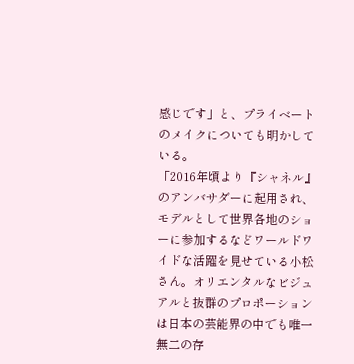感じです」と、プライベートのメイクについても明かしている。
「2016年頃より『シャネル』のアンバサダーに起用され、モデルとして世界各地のショーに参加するなどワールドワイドな活躍を見せている小松さん。オリエンタルなビジュアルと抜群のプロポーションは日本の芸能界の中でも唯一無二の存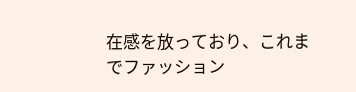在感を放っており、これまでファッション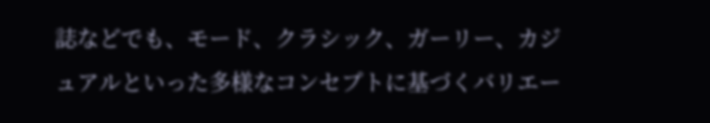誌などでも、モード、クラシック、ガーリー、カジュアルといった多様なコンセプトに基づくバリエー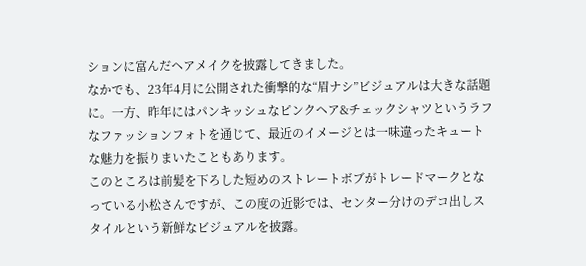ションに富んだヘアメイクを披露してきました。
なかでも、23年4月に公開された衝撃的な“眉ナシ”ビジュアルは大きな話題に。一方、昨年にはパンキッシュなピンクヘア&チェックシャツというラフなファッションフォトを通じて、最近のイメージとは一味違ったキュートな魅力を振りまいたこともあります。
このところは前髪を下ろした短めのストレートボブがトレードマークとなっている小松さんですが、この度の近影では、センター分けのデコ出しスタイルという新鮮なビジュアルを披露。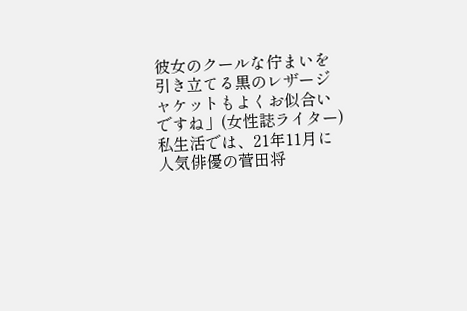彼女のクールな佇まいを引き立てる黒のレザージャケットもよくお似合いですね」(女性誌ライター)
私生活では、21年11月に人気俳優の菅田将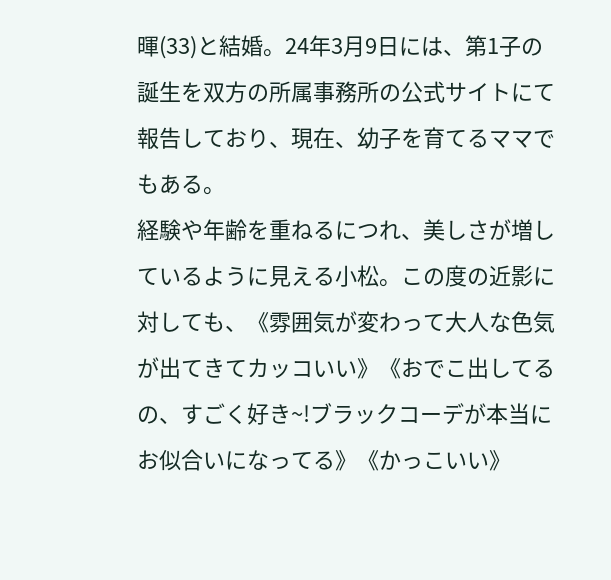暉(33)と結婚。24年3月9日には、第1子の誕生を双方の所属事務所の公式サイトにて報告しており、現在、幼子を育てるママでもある。
経験や年齢を重ねるにつれ、美しさが増しているように見える小松。この度の近影に対しても、《雰囲気が変わって大人な色気が出てきてカッコいい》《おでこ出してるの、すごく好き~!ブラックコーデが本当にお似合いになってる》《かっこいい》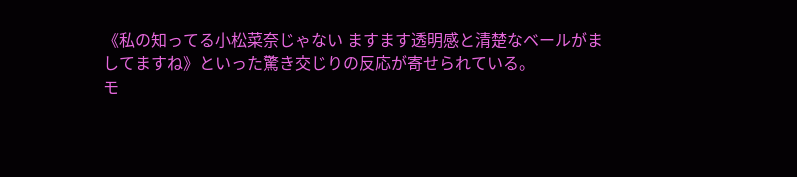《私の知ってる小松菜奈じゃない ますます透明感と清楚なベールがましてますね》といった驚き交じりの反応が寄せられている。
モ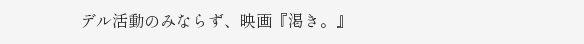デル活動のみならず、映画『渇き。』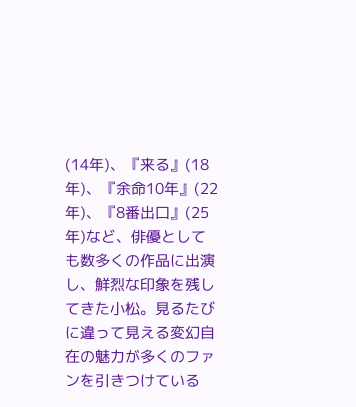(14年)、『来る』(18年)、『余命10年』(22年)、『8番出口』(25年)など、俳優としても数多くの作品に出演し、鮮烈な印象を残してきた小松。見るたびに違って見える変幻自在の魅力が多くのファンを引きつけている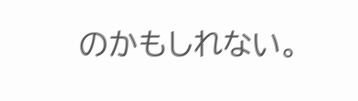のかもしれない。